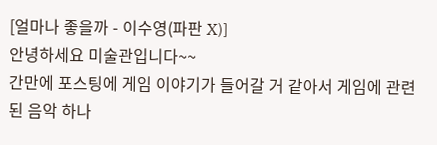[얼마나 좋을까 - 이수영(파판 X)]
안녕하세요 미술관입니다~~
간만에 포스팅에 게임 이야기가 들어갈 거 같아서 게임에 관련된 음악 하나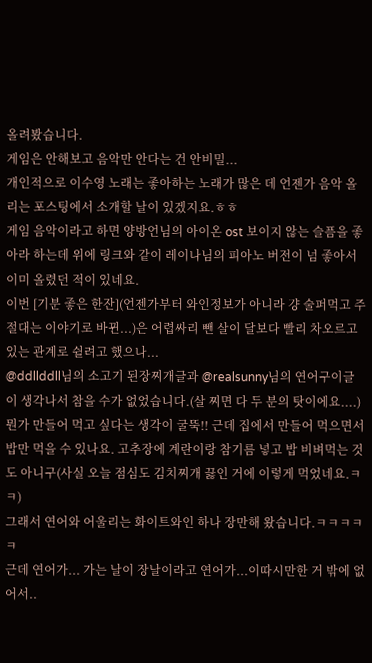올려봤습니다.
게임은 안해보고 음악만 안다는 건 안비밀...
개인적으로 이수영 노래는 좋아하는 노래가 많은 데 언젠가 음악 올리는 포스팅에서 소개할 날이 있겠지요.ㅎㅎ
게임 음악이라고 하면 양방언님의 아이온 ost 보이지 않는 슬픔을 좋아라 하는데 위에 링크와 같이 레이나님의 피아노 버전이 넘 좋아서 이미 올렸던 적이 있네요.
이번 [기분 좋은 한잔](언젠가부터 와인정보가 아니라 걍 술퍼먹고 주절대는 이야기로 바뀐...)은 어렵싸리 뺀 살이 달보다 빨리 차오르고 있는 관계로 쉴려고 했으나...
@ddllddll님의 소고기 된장찌개글과 @realsunny님의 연어구이글이 생각나서 참을 수가 없었습니다.(살 찌면 다 두 분의 탓이에요....)
뭔가 만들어 먹고 싶다는 생각이 굴뚝!! 근데 집에서 만들어 먹으면서 밥만 먹을 수 있나요. 고추장에 계란이랑 참기름 넣고 밥 비벼먹는 것도 아니구(사실 오늘 점심도 김치찌개 끓인 거에 이렇게 먹었네요.ㅋㅋ)
그래서 연어와 어울리는 화이트와인 하나 장만해 왔습니다.ㅋㅋㅋㅋㅋ
근데 연어가... 가는 날이 장날이라고 연어가...이따시만한 거 밖에 없어서..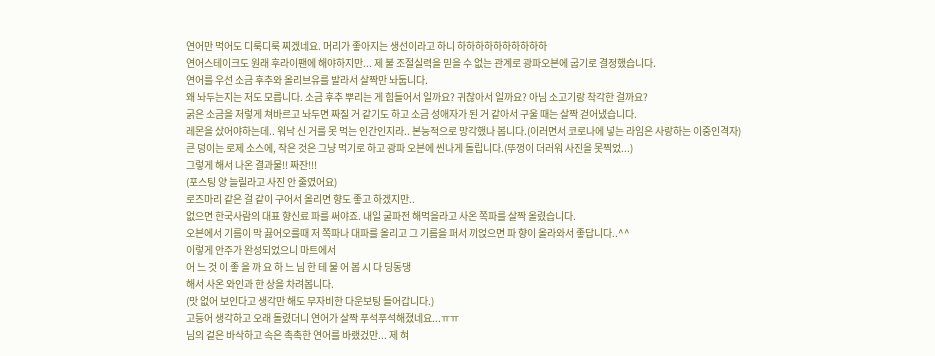연어만 먹어도 디룩디룩 찌겠네요. 머리가 좋아지는 생선이라고 하니 하하하하하하하하하하
연어스테이크도 원래 후라이팬에 해야하지만... 제 불 조절실력을 믿을 수 없는 관계로 광파오븐에 굽기로 결정했습니다.
연어를 우선 소금 후추와 올리브유를 발라서 살짝만 놔둡니다.
왜 놔두는지는 저도 모릅니다. 소금 후추 뿌리는 게 힘들어서 일까요? 귀찮아서 일까요? 아님 소고기랑 착각한 걸까요?
굵은 소금을 저렇게 쳐바르고 놔두면 짜질 거 같기도 하고 소금 성애자가 된 거 같아서 구울 때는 살짝 걷어냈습니다.
레몬을 샀어야하는데.. 워낙 신 거를 못 먹는 인간인지라.. 본능적으로 망각했나 봅니다.(이러면서 코로나에 넣는 라임은 사랑하는 이중인격자)
큰 덩이는 로제 소스에, 작은 것은 그냥 먹기로 하고 광파 오븐에 씬나게 돌립니다.(뚜껑이 더러워 사진을 못찍었...)
그렇게 해서 나온 결과물!! 짜잔!!!
(포스팅 양 늘릴라고 사진 안 줄였어요)
로즈마리 같은 걸 같이 구어서 올리면 향도 좋고 하겠지만..
없으면 한국사람의 대표 향신료 파를 써야죠. 내일 굴파전 해먹을라고 사온 쪽파를 살짝 올렸습니다.
오븐에서 기름이 막 끓어오를때 저 쪽파나 대파를 올리고 그 기름을 퍼서 끼얹으면 파 향이 올라와서 좋답니다..^^
이렇게 안주가 완성되었으니 마트에서
어 느 것 이 좋 을 까 요 하 느 님 한 테 물 어 봅 시 다 딩동댕
해서 사온 와인과 한 상을 차려봅니다.
(맛 없어 보인다고 생각만 해도 무자비한 다운보팅 들어갑니다.)
고등어 생각하고 오래 돌렸더니 연어가 살짝 푸석푸석해졌네요...ㅠㅠ
님의 겉은 바삭하고 속은 촉촉한 연어를 바랬겄만... 제 혀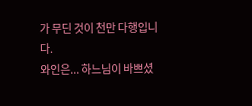가 무딘 것이 천만 다행입니다.
와인은... 하느님이 바쁘셨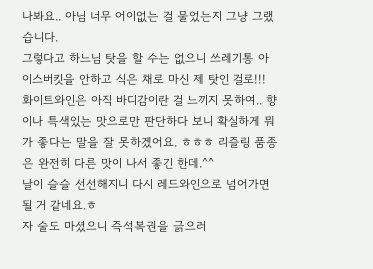나봐요.. 아님 너무 어이없는 걸 물었는지 그냥 그랬습니다.
그렇다고 하느님 탓을 할 수는 없으니 쓰레기통 아이스버킷을 안하고 식은 채로 마신 제 탓인 걸로!!!
화이트와인은 아직 바디감이란 걸 느끼지 못하여.. 향이나 특색있는 맛으로만 판단하다 보니 확실하게 뭐가 좋다는 말을 잘 못하겠어요. ㅎㅎㅎ 리즐링 품종은 완전히 다른 맛이 나서 좋긴 한데.^^
날이 슬슬 선선해지니 다시 레드와인으로 넘어가면 될 거 같네요.ㅎ
자 술도 마셨으니 즉석복권을 긁으러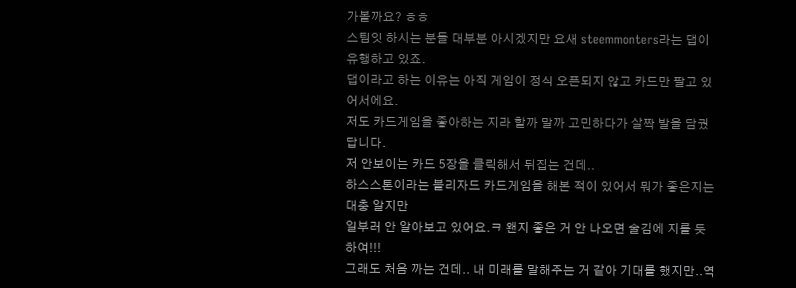가볼까요? ㅎㅎ
스팀잇 하시는 분들 대부분 아시겠지만 요새 steemmonters라는 댑이 유행하고 있죠.
댑이라고 하는 이유는 아직 게임이 정식 오픈되지 않고 카드만 팔고 있어서에요.
저도 카드게임을 좋아하는 지라 할까 말까 고민하다가 살짝 발을 담궜답니다.
저 안보이는 카드 5장을 클릭해서 뒤집는 건데..
하스스톤이라는 블리자드 카드게임을 해본 적이 있어서 뭐가 좋은지는 대충 알지만
일부러 안 알아보고 있어요.ㅋ 왠지 좋은 거 안 나오면 술김에 지를 듯 하여!!!
그래도 처음 까는 건데.. 내 미래를 말해주는 거 같아 기대를 했지만..역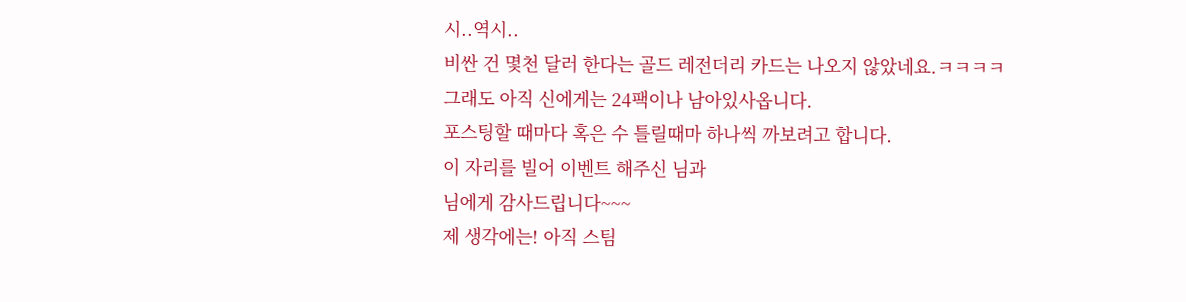시..역시..
비싼 건 몇천 달러 한다는 골드 레전더리 카드는 나오지 않았네요.ㅋㅋㅋㅋ
그래도 아직 신에게는 24팩이나 남아있사옵니다.
포스팅할 때마다 혹은 수 틀릴때마 하나씩 까보려고 합니다.
이 자리를 빌어 이벤트 해주신 님과
님에게 감사드립니다~~~
제 생각에는! 아직 스팀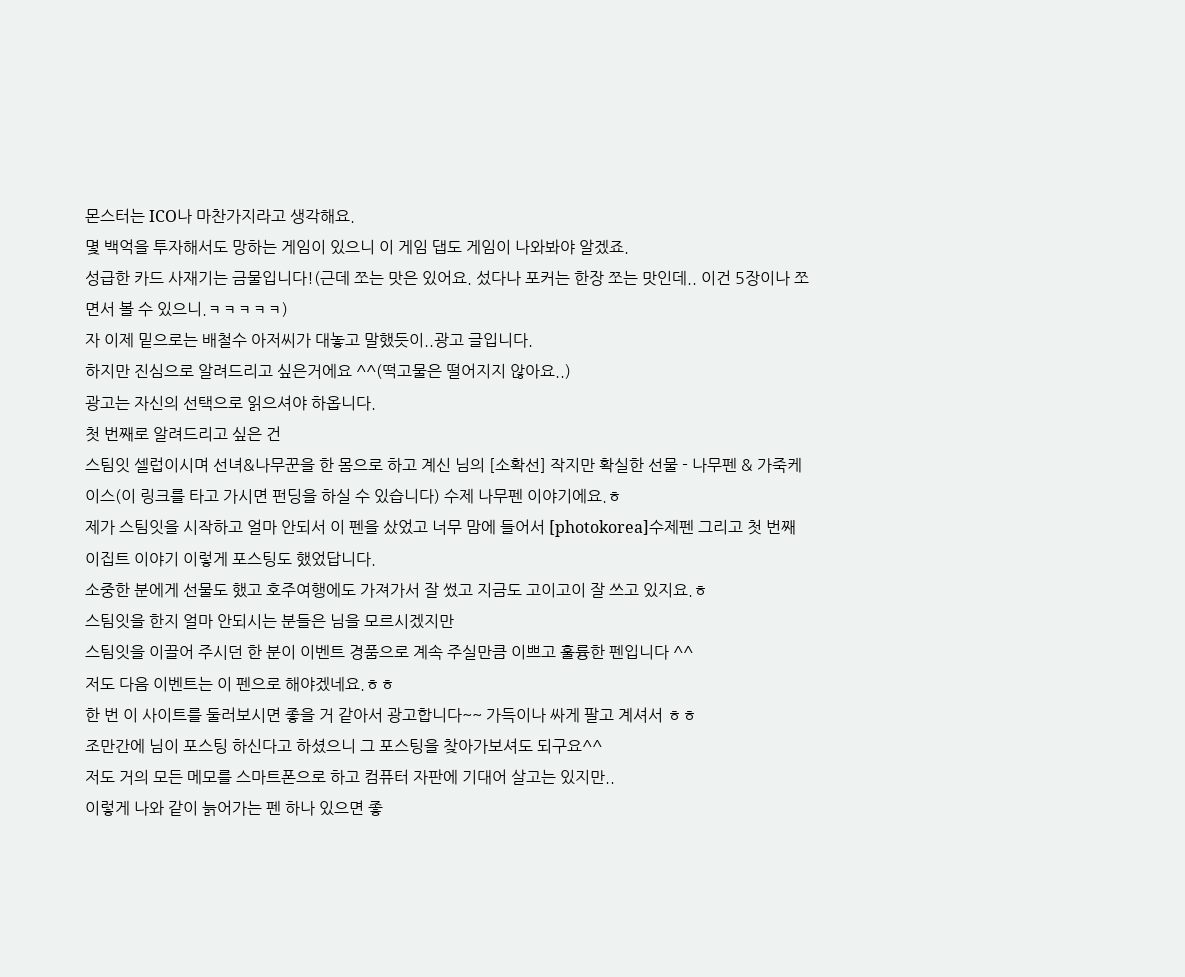몬스터는 ICO나 마찬가지라고 생각해요.
몇 백억을 투자해서도 망하는 게임이 있으니 이 게임 댑도 게임이 나와봐야 알겠죠.
성급한 카드 사재기는 금물입니다!(근데 쪼는 맛은 있어요. 섰다나 포커는 한장 쪼는 맛인데.. 이건 5장이나 쪼면서 볼 수 있으니.ㅋㅋㅋㅋㅋ)
자 이제 밑으로는 배철수 아저씨가 대놓고 말했듯이..광고 글입니다.
하지만 진심으로 알려드리고 싶은거에요 ^^(떡고물은 떨어지지 않아요..)
광고는 자신의 선택으로 읽으셔야 하옵니다.
첫 번째로 알려드리고 싶은 건
스팀잇 셀럽이시며 선녀&나무꾼을 한 몸으로 하고 계신 님의 [소확선] 작지만 확실한 선물 - 나무펜 & 가죽케이스(이 링크를 타고 가시면 펀딩을 하실 수 있습니다) 수제 나무펜 이야기에요.ㅎ
제가 스팀잇을 시작하고 얼마 안되서 이 펜을 샀었고 너무 맘에 들어서 [photokorea]수제펜 그리고 첫 번째 이집트 이야기 이렇게 포스팅도 했었답니다.
소중한 분에게 선물도 했고 호주여행에도 가져가서 잘 썼고 지금도 고이고이 잘 쓰고 있지요.ㅎ
스팀잇을 한지 얼마 안되시는 분들은 님을 모르시겠지만
스팀잇을 이끌어 주시던 한 분이 이벤트 경품으로 계속 주실만큼 이쁘고 훌륭한 펜입니다 ^^
저도 다음 이벤트는 이 펜으로 해야겠네요.ㅎㅎ
한 번 이 사이트를 둘러보시면 좋을 거 같아서 광고합니다~~ 가득이나 싸게 팔고 계셔서 ㅎㅎ
조만간에 님이 포스팅 하신다고 하셨으니 그 포스팅을 찾아가보셔도 되구요^^
저도 거의 모든 메모를 스마트폰으로 하고 컴퓨터 자판에 기대어 살고는 있지만..
이렇게 나와 같이 늙어가는 펜 하나 있으면 좋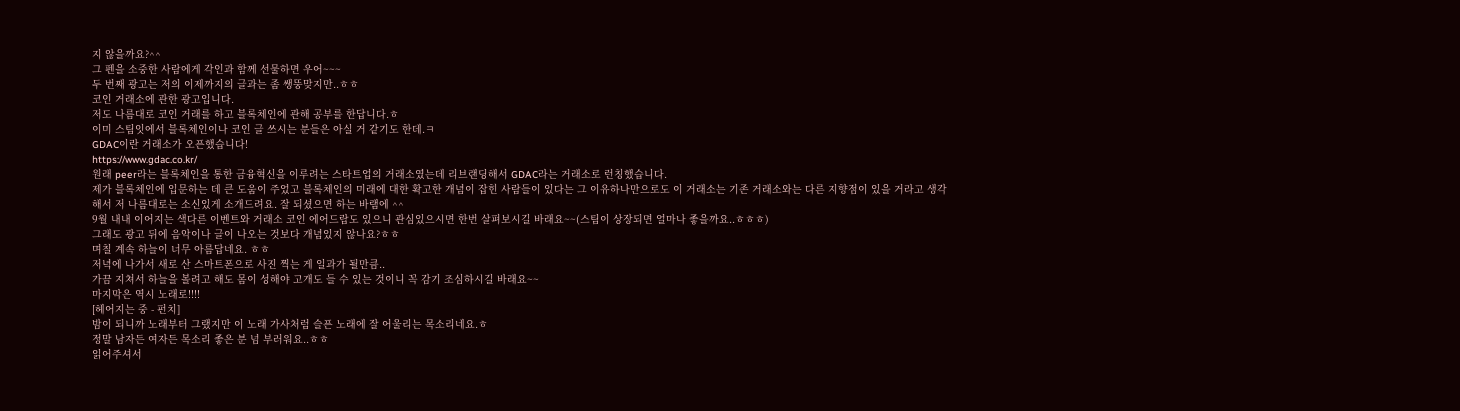지 않을까요?^^
그 펜을 소중한 사람에게 각인과 함께 선물하면 우어~~~
두 번째 광고는 저의 이제까지의 글과는 좀 쌩뚱맞지만..ㅎㅎ
코인 거래소에 관한 광고입니다.
저도 나름대로 코인 거래를 하고 블록체인에 관해 공부를 한답니다.ㅎ
이미 스팀잇에서 블록체인이나 코인 글 쓰시는 분들은 아실 거 같기도 한데.ㅋ
GDAC이란 거래소가 오픈했습니다!
https://www.gdac.co.kr/
원래 peer라는 블록체인을 통한 금융혁신을 이루려는 스타트업의 거래소였는데 리브랜딩해서 GDAC라는 거래소로 런칭했습니다.
제가 블록체인에 입문하는 데 큰 도움이 주었고 블록체인의 미래에 대한 확고한 개념이 잡힌 사람들이 있다는 그 이유하나만으로도 이 거래소는 기존 거래소와는 다른 지향점이 있을 거라고 생각해서 저 나름대로는 소신있게 소개드려요. 잘 되셨으면 하는 바램에 ^^
9월 내내 이어지는 색다른 이벤트와 거래소 코인 에어드랍도 있으니 관심있으시면 한번 살펴보시길 바래요~~(스팀이 상장되면 얼마나 좋을까요..ㅎㅎㅎ)
그래도 광고 뒤에 음악이나 글이 나오는 것보다 개념있지 않나요?ㅎㅎ
며칠 계속 하늘이 너무 아름답네요. ㅎㅎ
저녁에 나가서 새로 산 스마트폰으로 사진 찍는 게 일과가 될만큼..
가끔 지쳐서 하늘을 볼려고 해도 몸이 성해야 고개도 들 수 있는 것이니 꼭 감기 조심하시길 바래요~~
마지막은 역시 노래로!!!!
[헤어지는 중 - 펀치]
밤이 되니까 노래부터 그랬지만 이 노래 가사처럼 슬픈 노래에 잘 어울리는 목소리네요.ㅎ
정말 남자든 여자든 목소리 좋은 분 넘 부러워요..ㅎㅎ
읽어주셔서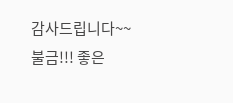감사드립니다~~
불금!!! 좋은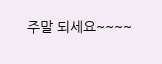주말 되세요~~~~